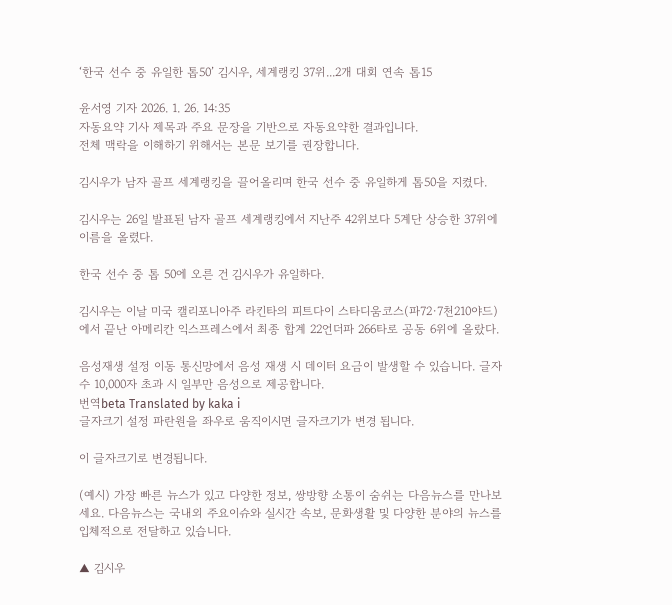‘한국 선수 중 유일한 톱50’ 김시우, 세계랭킹 37위...2개 대회 연속 톱15

윤서영 기자 2026. 1. 26. 14:35
자동요약 기사 제목과 주요 문장을 기반으로 자동요약한 결과입니다.
전체 맥락을 이해하기 위해서는 본문 보기를 권장합니다.

김시우가 남자 골프 세계랭킹을 끌어올리며 한국 선수 중 유일하게 톱50을 지켰다.

김시우는 26일 발표된 남자 골프 세계랭킹에서 지난주 42위보다 5계단 상승한 37위에 이름을 올렸다.

한국 선수 중 톱 50에 오른 건 김시우가 유일하다.

김시우는 이날 미국 캘리포니아주 라킨타의 피트다이 스타디움코스(파72·7천210야드)에서 끝난 아메리칸 익스프레스에서 최종 합계 22언더파 266타로 공동 6위에 올랐다.

음성재생 설정 이동 통신망에서 음성 재생 시 데이터 요금이 발생할 수 있습니다. 글자 수 10,000자 초과 시 일부만 음성으로 제공합니다.
번역beta Translated by kaka i
글자크기 설정 파란원을 좌우로 움직이시면 글자크기가 변경 됩니다.

이 글자크기로 변경됩니다.

(예시) 가장 빠른 뉴스가 있고 다양한 정보, 쌍방향 소통이 숨쉬는 다음뉴스를 만나보세요. 다음뉴스는 국내외 주요이슈와 실시간 속보, 문화생활 및 다양한 분야의 뉴스를 입체적으로 전달하고 있습니다.

▲ 김시우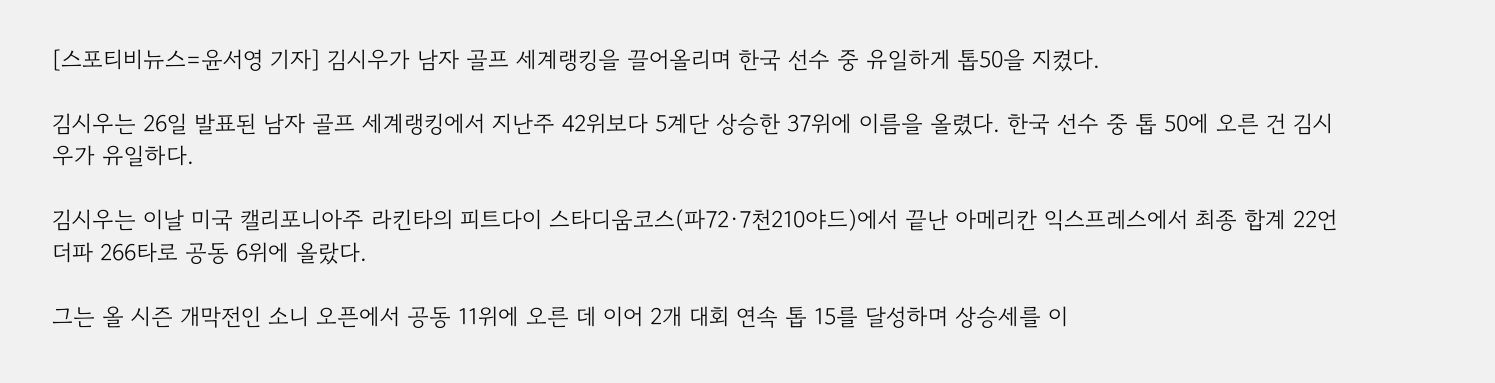[스포티비뉴스=윤서영 기자] 김시우가 남자 골프 세계랭킹을 끌어올리며 한국 선수 중 유일하게 톱50을 지켰다.

김시우는 26일 발표된 남자 골프 세계랭킹에서 지난주 42위보다 5계단 상승한 37위에 이름을 올렸다. 한국 선수 중 톱 50에 오른 건 김시우가 유일하다.

김시우는 이날 미국 캘리포니아주 라킨타의 피트다이 스타디움코스(파72·7천210야드)에서 끝난 아메리칸 익스프레스에서 최종 합계 22언더파 266타로 공동 6위에 올랐다.

그는 올 시즌 개막전인 소니 오픈에서 공동 11위에 오른 데 이어 2개 대회 연속 톱 15를 달성하며 상승세를 이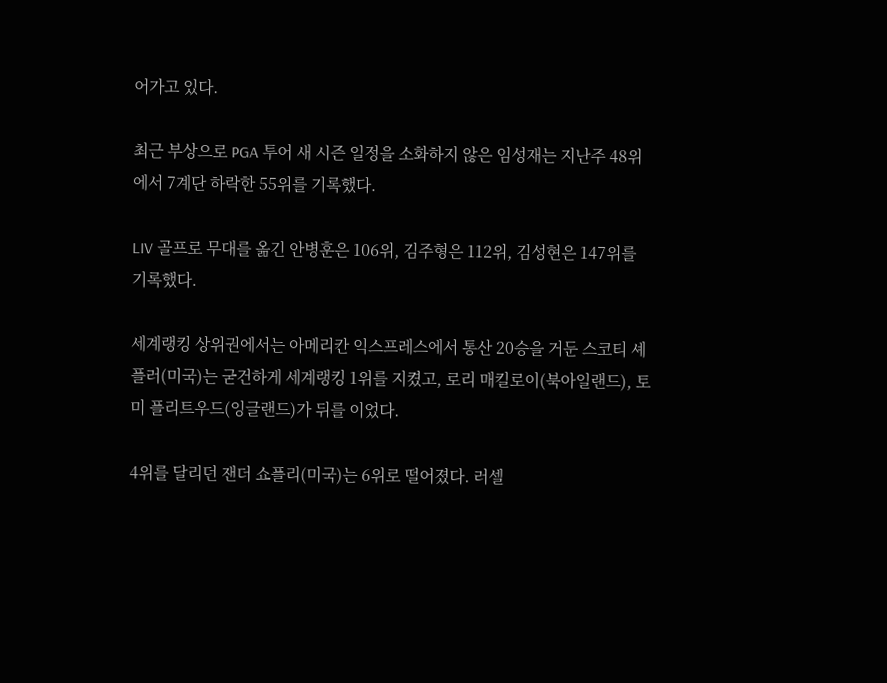어가고 있다.

최근 부상으로 PGA 투어 새 시즌 일정을 소화하지 않은 임성재는 지난주 48위에서 7계단 하락한 55위를 기록했다.

LIV 골프로 무대를 옮긴 안병훈은 106위, 김주형은 112위, 김성현은 147위를 기록했다.

세계랭킹 상위권에서는 아메리칸 익스프레스에서 통산 20승을 거둔 스코티 셰플러(미국)는 굳건하게 세계랭킹 1위를 지켰고, 로리 매킬로이(북아일랜드), 토미 플리트우드(잉글랜드)가 뒤를 이었다.

4위를 달리던 잰더 쇼플리(미국)는 6위로 떨어졌다. 러셀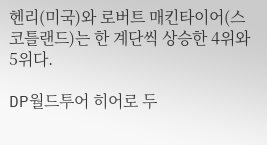헨리(미국)와 로버트 매킨타이어(스코틀랜드)는 한 계단씩 상승한 4위와 5위다.

DP월드투어 히어로 두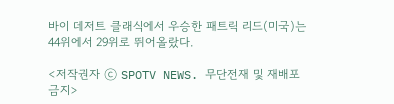바이 데저트 클래식에서 우승한 패트릭 리드(미국)는 44위에서 29위로 뛰어올랐다.

<저작권자 ⓒ SPOTV NEWS. 무단전재 및 재배포 금지>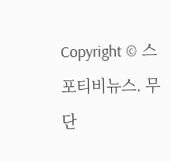Copyright © 스포티비뉴스. 무단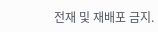전재 및 재배포 금지.